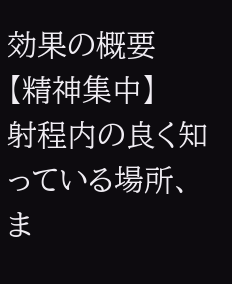効果の概要
【精神集中】
射程内の良く知っている場所、ま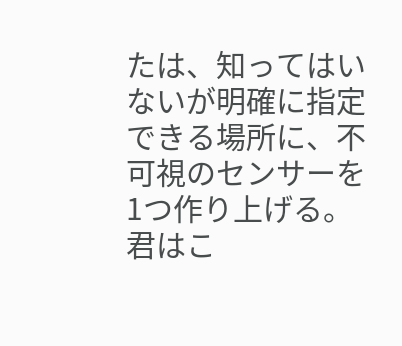たは、知ってはいないが明確に指定できる場所に、不可視のセンサーを1つ作り上げる。
君はこ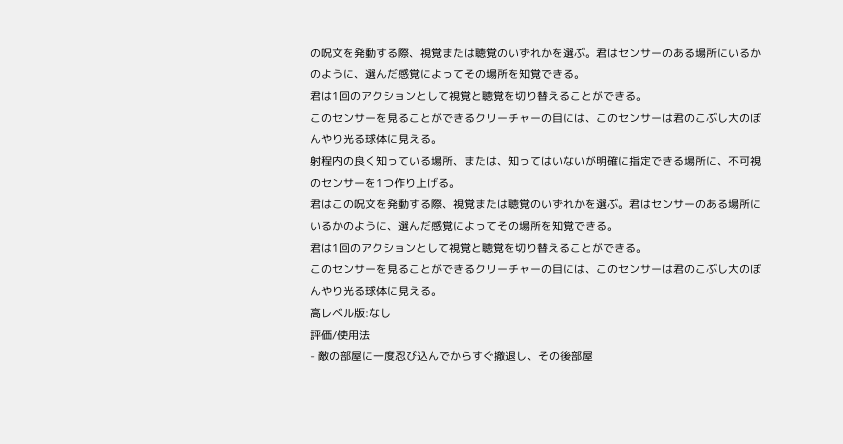の呪文を発動する際、視覚または聴覚のいずれかを選ぶ。君はセンサーのある場所にいるかのように、選んだ感覚によってその場所を知覚できる。
君は1回のアクションとして視覚と聴覚を切り替えることができる。
このセンサーを見ることができるクリーチャーの目には、このセンサーは君のこぶし大のぼんやり光る球体に見える。
射程内の良く知っている場所、または、知ってはいないが明確に指定できる場所に、不可視のセンサーを1つ作り上げる。
君はこの呪文を発動する際、視覚または聴覚のいずれかを選ぶ。君はセンサーのある場所にいるかのように、選んだ感覚によってその場所を知覚できる。
君は1回のアクションとして視覚と聴覚を切り替えることができる。
このセンサーを見ることができるクリーチャーの目には、このセンサーは君のこぶし大のぼんやり光る球体に見える。
高レベル版:なし
評価/使用法
- 敵の部屋に一度忍び込んでからすぐ撤退し、その後部屋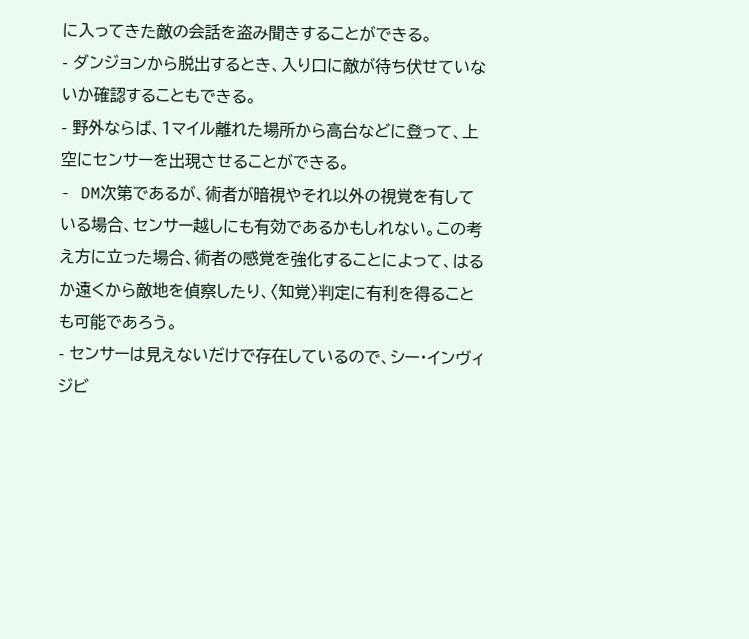に入ってきた敵の会話を盗み聞きすることができる。
- ダンジョンから脱出するとき、入り口に敵が待ち伏せていないか確認することもできる。
- 野外ならば、1マイル離れた場所から高台などに登って、上空にセンサーを出現させることができる。
- DM次第であるが、術者が暗視やそれ以外の視覚を有している場合、センサー越しにも有効であるかもしれない。この考え方に立った場合、術者の感覚を強化することによって、はるか遠くから敵地を偵察したり、〈知覚〉判定に有利を得ることも可能であろう。
- センサーは見えないだけで存在しているので、シー・インヴィジビ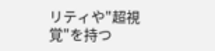リティや"超視覚"を持つ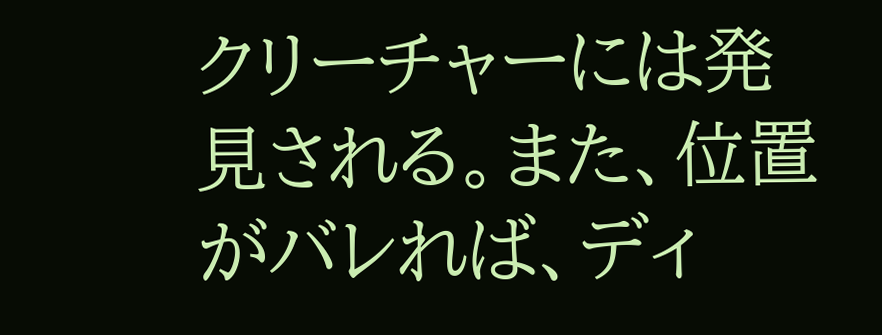クリーチャーには発見される。また、位置がバレれば、ディ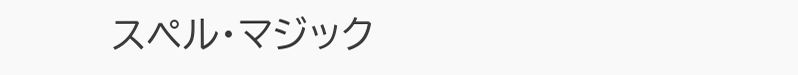スペル・マジック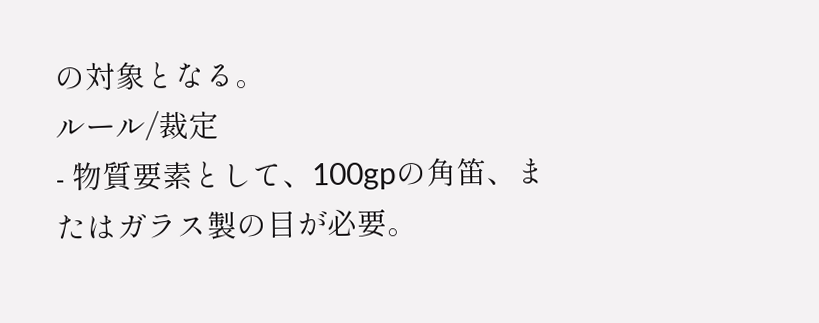の対象となる。
ルール/裁定
- 物質要素として、100gpの角笛、またはガラス製の目が必要。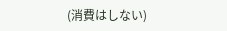(消費はしない)